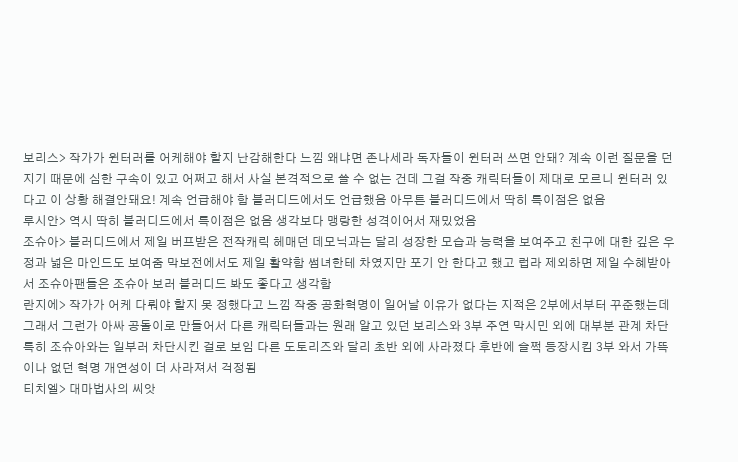보리스> 작가가 윈터러를 어케해야 할지 난감해한다 느낌 왜냐면 존나세라 독자들이 윈터러 쓰면 안돼? 계속 이런 질문을 던지기 때문에 심한 구속이 있고 어쩌고 해서 사실 본격적으로 쓸 수 없는 건데 그걸 작중 캐릭터들이 제대로 모르니 윈터러 있다고 이 상황 해결안돼요! 계속 언급해야 함 블러디드에서도 언급했음 아무튼 블러디드에서 딱히 특이점은 없음
루시안> 역시 딱히 블러디드에서 특이점은 없음 생각보다 맹랑한 성격이어서 재밌었음
조슈아> 블러디드에서 제일 버프받은 전작캐릭 헤매던 데모닉과는 달리 성장한 모습과 능력을 보여주고 친구에 대한 깊은 우정과 넓은 마인드도 보여줌 막보전에서도 제일 활약함 썸녀한테 차였지만 포기 안 한다고 했고 럽라 제외하면 제일 수혜받아서 조슈아팬들은 조슈아 보러 블러디드 봐도 좋다고 생각함
란지에> 작가가 어케 다뤄야 할지 못 정했다고 느낌 작중 공화혁명이 일어날 이유가 없다는 지적은 2부에서부터 꾸준했는데 그래서 그런가 아싸 공돌이로 만들어서 다른 캐릭터들과는 원래 알고 있던 보리스와 3부 주연 막시민 외에 대부분 관계 차단 특히 조슈아와는 일부러 차단시킨 걸로 보임 다른 도토리즈와 달리 초반 외에 사라졌다 후반에 슬쩍 등장시킴 3부 와서 가뜩이나 없던 혁명 개연성이 더 사라져서 걱정됨
티치엘> 대마법사의 씨앗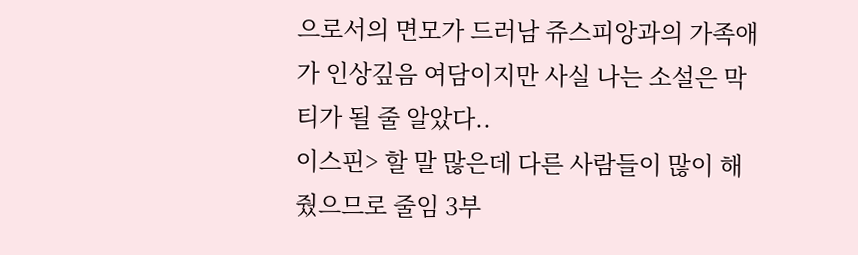으로서의 면모가 드러남 쥬스피앙과의 가족애가 인상깊음 여담이지만 사실 나는 소설은 막티가 될 줄 알았다..
이스핀> 할 말 많은데 다른 사람들이 많이 해줬으므로 줄임 3부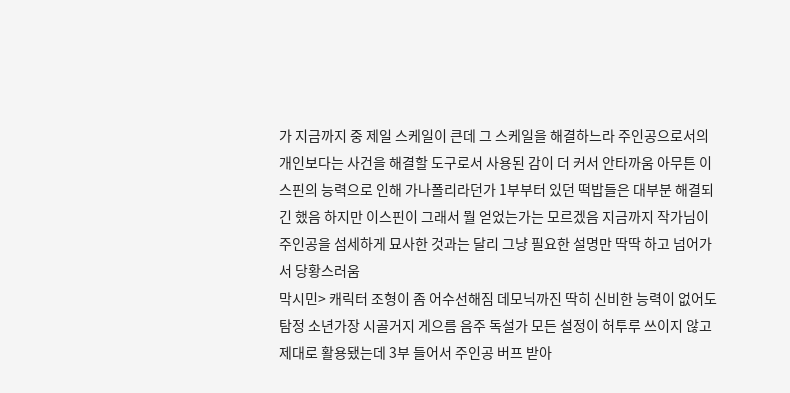가 지금까지 중 제일 스케일이 큰데 그 스케일을 해결하느라 주인공으로서의 개인보다는 사건을 해결할 도구로서 사용된 감이 더 커서 안타까움 아무튼 이스핀의 능력으로 인해 가나폴리라던가 1부부터 있던 떡밥들은 대부분 해결되긴 했음 하지만 이스핀이 그래서 뭘 얻었는가는 모르겠음 지금까지 작가님이 주인공을 섬세하게 묘사한 것과는 달리 그냥 필요한 설명만 딱딱 하고 넘어가서 당황스러움
막시민> 캐릭터 조형이 좀 어수선해짐 데모닉까진 딱히 신비한 능력이 없어도 탐정 소년가장 시골거지 게으름 음주 독설가 모든 설정이 허투루 쓰이지 않고 제대로 활용됐는데 3부 들어서 주인공 버프 받아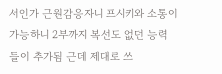서인가 근원감응자니 프시키와 소통이 가능하니 2부까지 복선도 없던 능력들이 추가됨 근데 제대로 쓰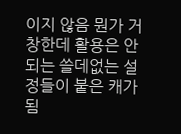이지 않음 뭔가 거창한데 활용은 안되는 쓸데없는 설정들이 붙은 캐가 됨